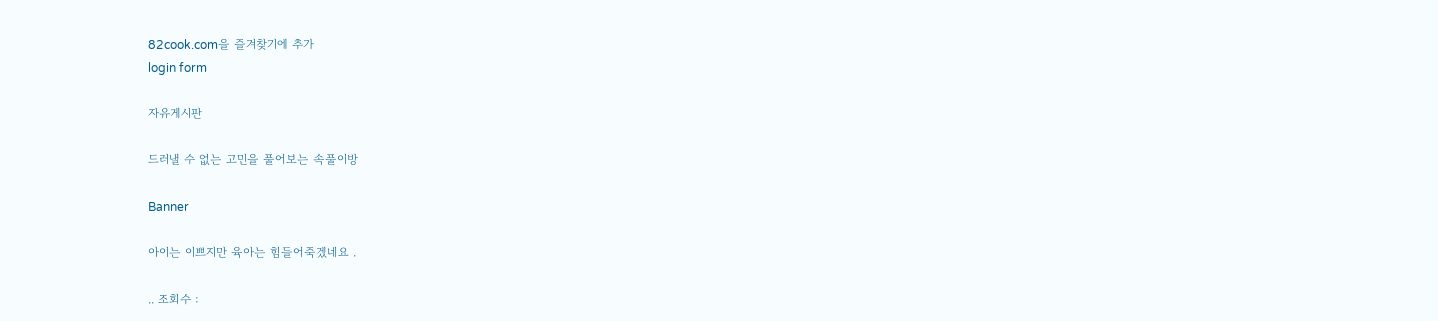82cook.com을 즐겨찾기에 추가
login form

자유게시판

드러낼 수 없는 고민을 풀어보는 속풀이방

Banner

아이는 이쁘지만 육아는 힘들어죽겠네요 .

.. 조회수 :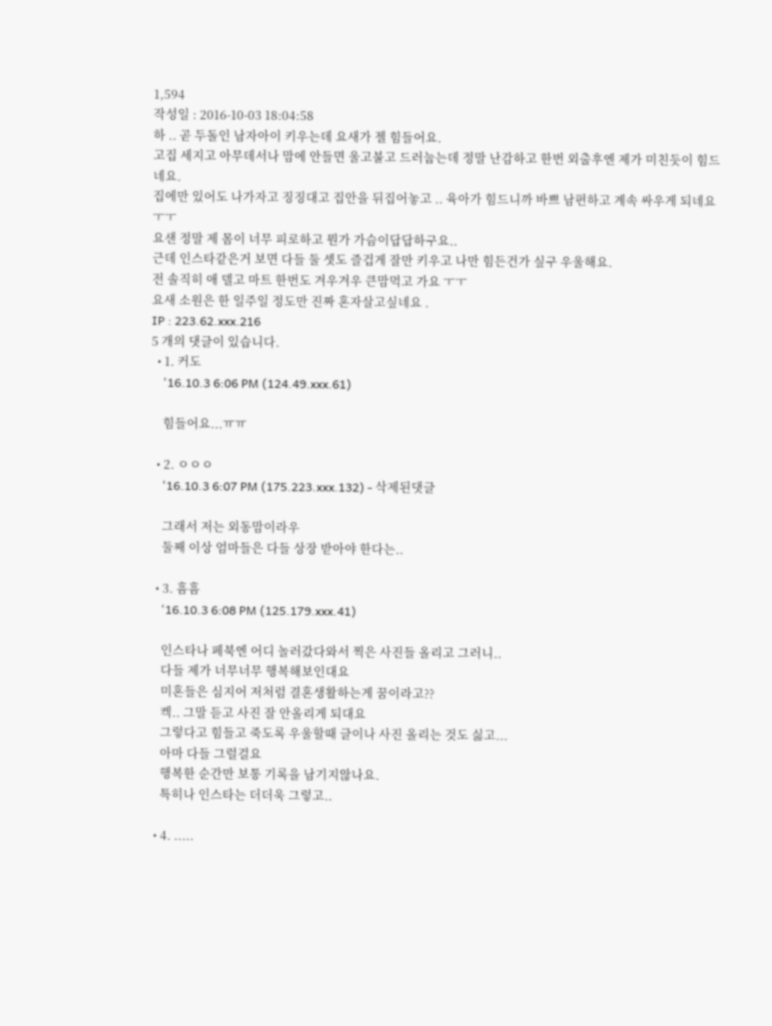1,594
작성일 : 2016-10-03 18:04:58
하 .. 곧 두돌인 남자아이 키우는데 요새가 젤 힘들어요.
고집 세지고 아무데서나 맘에 안들면 울고불고 드러눕는데 정말 난감하고 한번 외출후엔 제가 미친듯이 힘드네요.
집에만 있어도 나가자고 징징대고 집안을 뒤집어놓고 .. 육아가 힘드니까 바쁘 남편하고 계속 싸우게 되네요 ㅜㅜ
요샌 정말 제 몸이 너무 피로하고 뭔가 가슴이답답하구요..
근데 인스타같은거 보면 다들 둘 셋도 즐겁게 잘만 키우고 나만 힘든건가 싶구 우울해요.
전 솔직히 애 델고 마트 한번도 겨우겨우 큰맘먹고 가요 ㅜㅜ
요새 소원은 한 일주일 정도만 진짜 혼자살고싶네요 .
IP : 223.62.xxx.216
5 개의 댓글이 있습니다.
  • 1. 커도
    '16.10.3 6:06 PM (124.49.xxx.61)

    힘들어요...ㅠㅠ

  • 2. ㅇㅇㅇ
    '16.10.3 6:07 PM (175.223.xxx.132) - 삭제된댓글

    그래서 저는 외동맘이라우
    둘째 이상 엄마들은 다들 상장 받아야 한다는..

  • 3. 흠흠
    '16.10.3 6:08 PM (125.179.xxx.41)

    인스타나 페북엔 어디 놀러갔다와서 찍은 사진들 올리고 그러니..
    다들 제가 너무너무 행복해보인대요
    미혼들은 심지어 저처럼 결혼생활하는게 꿈이라고??
    켁.. 그말 듣고 사진 잘 안올리게 되대요
    그렇다고 힘들고 죽도록 우울할때 글이나 사진 올리는 것도 싫고...
    아마 다들 그럴걸요
    행복한 순간만 보통 기록을 남기지않나요.
    특히나 인스타는 더더욱 그렇고..

  • 4. .....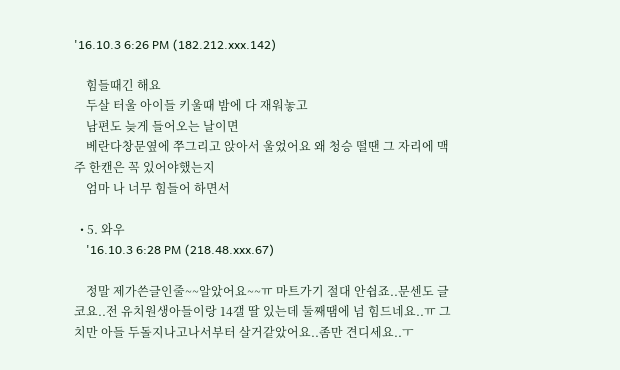'16.10.3 6:26 PM (182.212.xxx.142)

    힘들때긴 해요
    두살 터울 아이들 키울때 밤에 다 재워놓고
    남편도 늦게 들어오는 날이면
    베란다창문옆에 쭈그리고 앉아서 울었어요 왜 청승 떨땐 그 자리에 맥주 한캔은 꼭 있어야했는지
    엄마 나 너무 힘들어 하면서

  • 5. 와우
    '16.10.3 6:28 PM (218.48.xxx.67)

    정말 제가쓴글인줄~~알았어요~~ㅠ 마트가기 절대 안쉽죠..문센도 글코요..전 유치원생아들이랑 14갤 딸 있는데 둘째땜에 넘 힘드네요..ㅠ 그치만 아들 두돌지나고나서부터 살거같았어요..좀만 견디세요..ㅜ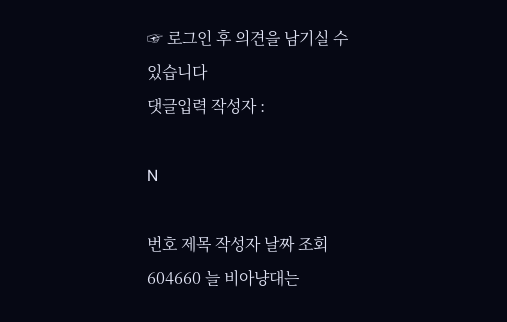☞ 로그인 후 의견을 남기실 수 있습니다
댓글입력 작성자 :

N

번호 제목 작성자 날짜 조회
604660 늘 비아냥대는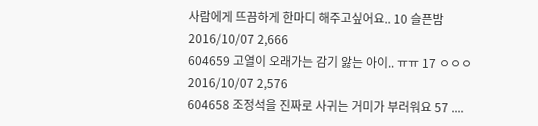사람에게 뜨끔하게 한마디 해주고싶어요.. 10 슬픈밤 2016/10/07 2,666
604659 고열이 오래가는 감기 앓는 아이.. ㅠㅠ 17 ㅇㅇㅇ 2016/10/07 2,576
604658 조정석을 진짜로 사귀는 거미가 부러워요 57 ....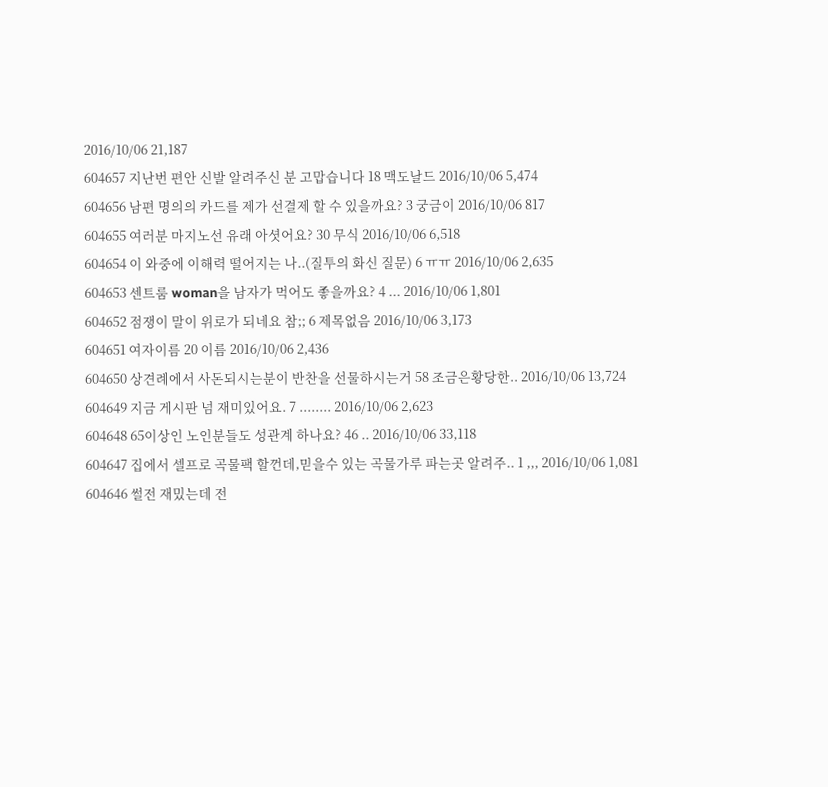2016/10/06 21,187
604657 지난번 편안 신발 알려주신 분 고맙습니다 18 맥도날드 2016/10/06 5,474
604656 남편 명의의 카드를 제가 선결제 할 수 있을까요? 3 궁금이 2016/10/06 817
604655 여러분 마지노선 유래 아셧어요? 30 무식 2016/10/06 6,518
604654 이 와중에 이해력 떨어지는 나..(질투의 화신 질문) 6 ㅠㅠ 2016/10/06 2,635
604653 센트룸 woman을 남자가 먹어도 좋을까요? 4 ... 2016/10/06 1,801
604652 점쟁이 말이 위로가 되네요 참;; 6 제목없음 2016/10/06 3,173
604651 여자이름 20 이름 2016/10/06 2,436
604650 상견례에서 사돈되시는분이 반찬을 선물하시는거 58 조금은황당한.. 2016/10/06 13,724
604649 지금 게시판 넘 재미있어요. 7 ........ 2016/10/06 2,623
604648 65이상인 노인분들도 성관계 하나요? 46 .. 2016/10/06 33,118
604647 집에서 셀프로 곡물팩 할껀데,믿을수 있는 곡물가루 파는곳 알려주.. 1 ,,, 2016/10/06 1,081
604646 썰전 재밌는데 전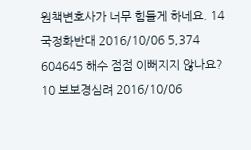원책변호사가 너무 힘들게 하네요. 14 국정화반대 2016/10/06 5,374
604645 해수 점점 이뻐지지 않나요? 10 보보경심려 2016/10/06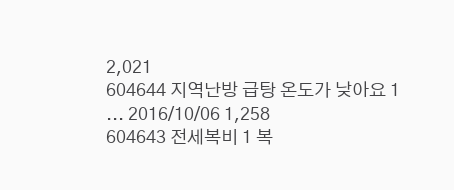2,021
604644 지역난방 급탕 온도가 낮아요 1 ... 2016/10/06 1,258
604643 전세복비 1 복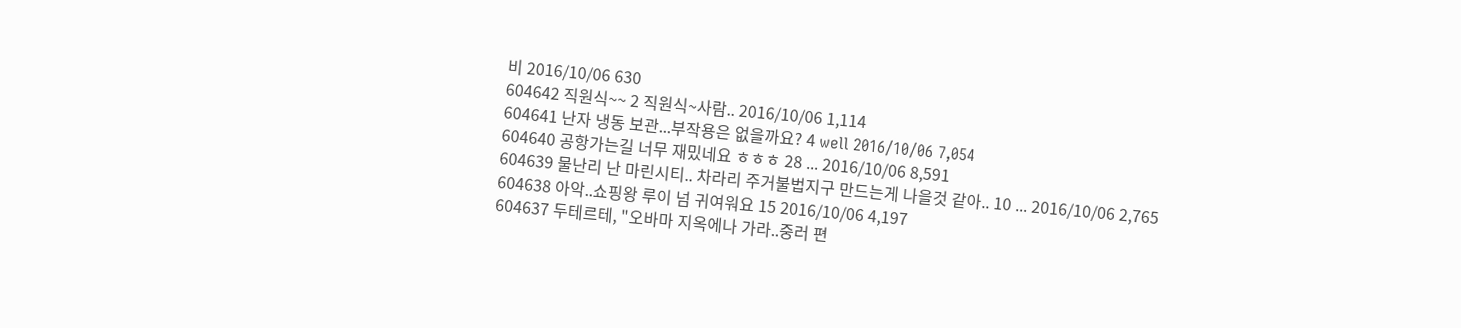비 2016/10/06 630
604642 직원식~~ 2 직원식~사람.. 2016/10/06 1,114
604641 난자 냉동 보관...부작용은 없을까요? 4 well 2016/10/06 7,054
604640 공항가는길 너무 재밌네요 ㅎㅎㅎ 28 ... 2016/10/06 8,591
604639 물난리 난 마린시티.. 차라리 주거불법지구 만드는게 나을것 같아.. 10 ... 2016/10/06 2,765
604638 아악..쇼핑왕 루이 넘 귀여워요 15 2016/10/06 4,197
604637 두테르테, "오바마 지옥에나 가라..중러 편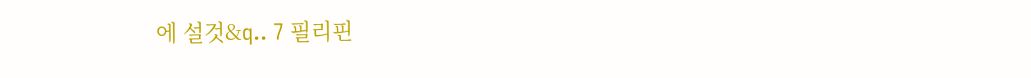에 설것&q.. 7 필리핀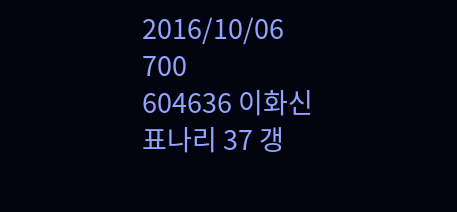2016/10/06 700
604636 이화신 표나리 37 갱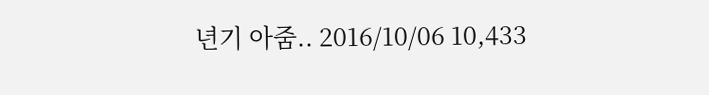년기 아줌.. 2016/10/06 10,433